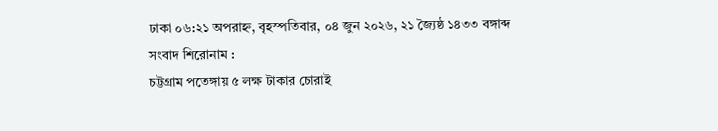ঢাকা ০৬:২১ অপরাহ্ন, বৃহস্পতিবার, ০৪ জুন ২০২৬, ২১ জ্যৈষ্ঠ ১৪৩৩ বঙ্গাব্দ
সংবাদ শিরোনাম :
চট্টগ্রাম পতেঙ্গায় ৫ লক্ষ টাকার চোরাই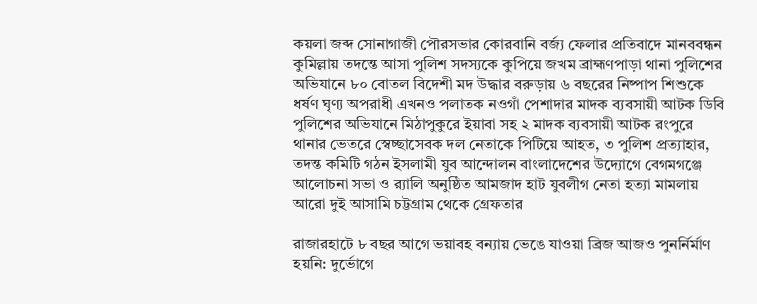কয়লা জব্দ সোনাগাজী পৌরসভার কোরবানি বর্জ্য ফেলার প্রতিবাদে মানববন্ধন কুমিল্লায় তদন্তে আসা পুলিশ সদস্যকে কুপিয়ে জখম ব্রাহ্মণপাড়া থানা পুলিশের অভিযানে ৮০ বোতল বিদেশী মদ উদ্ধার বরুড়ায় ৬ বছরের নিষ্পাপ শিশুকে ধর্ষণ ঘৃণ্য অপরাধী এখনও পলাতক নওগাঁ পেশাদার মাদক ব্যবসায়ী আটক ডিবি পুলিশের অভিযানে মিঠাপুকুরে ইয়াবা সহ ২ মাদক ব‍্যবসায়ী আটক রংপুরে থানার ভেতরে স্বেচ্ছাসেবক দল নেতাকে পিটিয়ে আহত, ৩ পুলিশ প্রত্যাহার, তদন্ত কমিটি গঠন ইসলামী যুব আন্দোলন বাংলাদেশের উদ্যোগে বেগমগঞ্জে আলোচনা সভা ও র‍্যালি অনুষ্ঠিত আমজাদ হাট যুবলীগ নেতা হত্যা মামলায় আরো দুই আসামি চট্টগ্রাম থেকে গ্রেফতার

রাজারহাটে ৮ বছর আগে ভয়াবহ বন্যায় ভেঙে যাওয়া ব্রিজ আজও পুনর্নির্মাণ হয়নি: দুর্ভোগে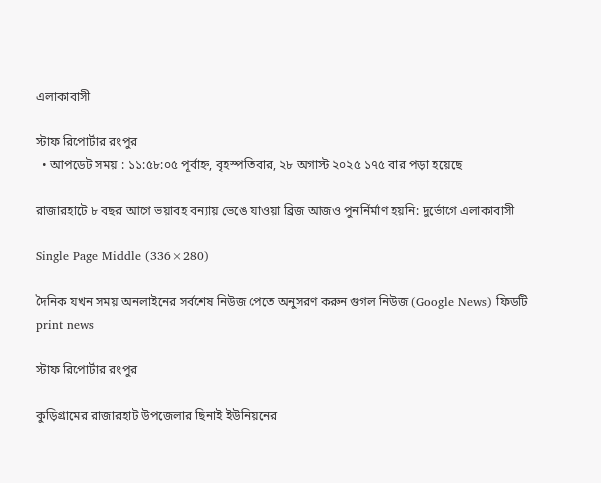এলাকাবাসী

স্টাফ রিপোর্টার রংপুর
  • আপডেট সময় : ১১:৫৮:০৫ পূর্বাহ্ন, বৃহস্পতিবার, ২৮ অগাস্ট ২০২৫ ১৭৫ বার পড়া হয়েছে

রাজারহাটে ৮ বছর আগে ভয়াবহ বন্যায় ভেঙে যাওয়া ব্রিজ আজও পুনর্নির্মাণ হয়নি: দুর্ভোগে এলাকাবাসী

Single Page Middle (336×280)

দৈনিক যখন সময় অনলাইনের সর্বশেষ নিউজ পেতে অনুসরণ করুন গুগল নিউজ (Google News) ফিডটি
print news

স্টাফ রিপোর্টার রংপুর

কুড়িগ্রামের রাজারহাট উপজেলার ছিনাই ইউনিয়নের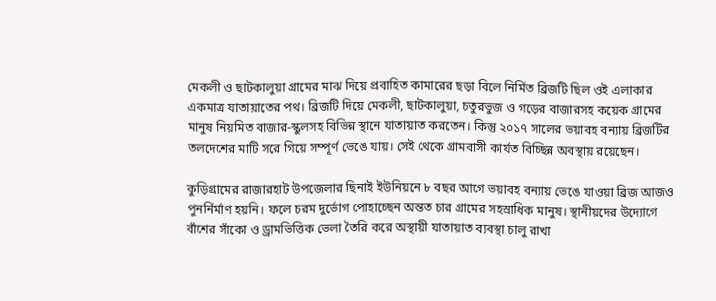মেকলী ও ছাটকালুয়া গ্রামের মাঝ দিয়ে প্রবাহিত কামারের ছড়া বিলে নির্মিত ব্রিজটি ছিল ওই এলাকার একমাত্র যাতায়াতের পথ। ব্রিজটি দিয়ে মেকলী, ছাটকালুয়া, চতুরভুজ ও গড়ের বাজারসহ কয়েক গ্রামের মানুষ নিয়মিত বাজার-স্কুলসহ বিভিন্ন স্থানে যাতায়াত করতেন। কিন্তু ২০১৭ সালের ভয়াবহ বন্যায় ব্রিজটির তলদেশের মাটি সরে গিয়ে সম্পূর্ণ ভেঙে যায়। সেই থেকে গ্রামবাসী কার্যত বিচ্ছিন্ন অবস্থায় রয়েছেন।

কুড়িগ্রামের রাজারহাট উপজেলার ছিনাই ইউনিয়নে ৮ বছর আগে ভয়াবহ বন্যায় ভেঙে যাওয়া ব্রিজ আজও পুনর্নির্মাণ হয়নি। ফলে চরম দুর্ভোগ পোহাচ্ছেন অন্তত চার গ্রামের সহস্রাধিক মানুষ। স্থানীয়দের উদ্যোগে বাঁশের সাঁকো ও ড্রামভিত্তিক ভেলা তৈরি করে অস্থায়ী যাতায়াত ব্যবস্থা চালু রাখা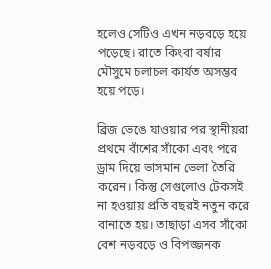হলেও সেটিও এখন নড়বড়ে হয়ে পড়েছে। রাতে কিংবা বর্ষার মৌসুমে চলাচল কার্যত অসম্ভব হয়ে পড়ে।

ব্রিজ ভেঙে যাওয়ার পর স্থানীয়রা প্রথমে বাঁশের সাঁকো এবং পরে ড্রাম দিয়ে ভাসমান ভেলা তৈরি করেন। কিন্তু সেগুলোও টেকসই না হওয়ায় প্রতি বছরই নতুন করে বানাতে হয়। তাছাড়া এসব সাঁকো বেশ নড়বড়ে ও বিপজ্জনক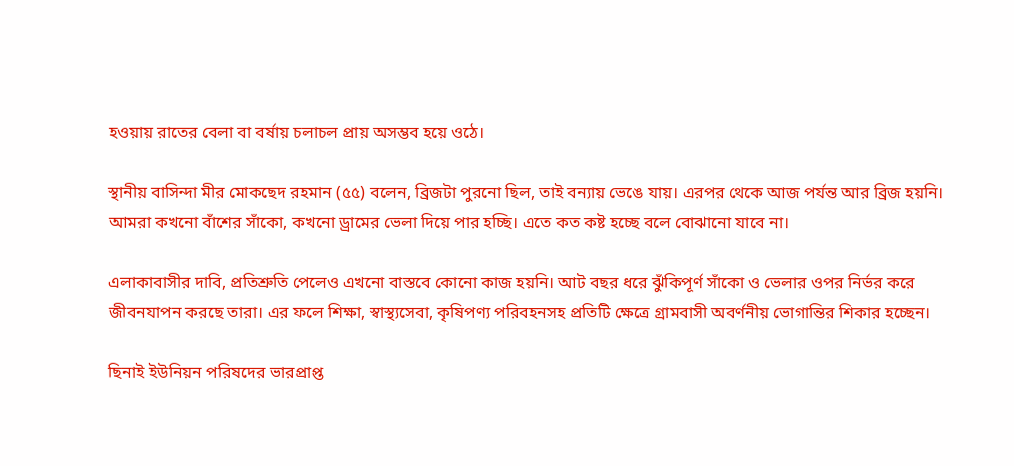হওয়ায় রাতের বেলা বা বর্ষায় চলাচল প্রায় অসম্ভব হয়ে ওঠে।

স্থানীয় বাসিন্দা মীর মোকছেদ রহমান (৫৫) বলেন, ব্রিজটা পুরনো ছিল, তাই বন্যায় ভেঙে যায়। এরপর থেকে আজ পর্যন্ত আর ব্রিজ হয়নি। আমরা কখনো বাঁশের সাঁকো, কখনো ড্রামের ভেলা দিয়ে পার হচ্ছি। এতে কত কষ্ট হচ্ছে বলে বোঝানো যাবে না।

এলাকাবাসীর দাবি, প্রতিশ্রুতি পেলেও এখনো বাস্তবে কোনো কাজ হয়নি। আট বছর ধরে ঝুঁকিপূর্ণ সাঁকো ও ভেলার ওপর নির্ভর করে জীবনযাপন করছে তারা। এর ফলে শিক্ষা, স্বাস্থ্যসেবা, কৃষিপণ্য পরিবহনসহ প্রতিটি ক্ষেত্রে গ্রামবাসী অবর্ণনীয় ভোগান্তির শিকার হচ্ছেন।

ছিনাই ইউনিয়ন পরিষদের ভারপ্রাপ্ত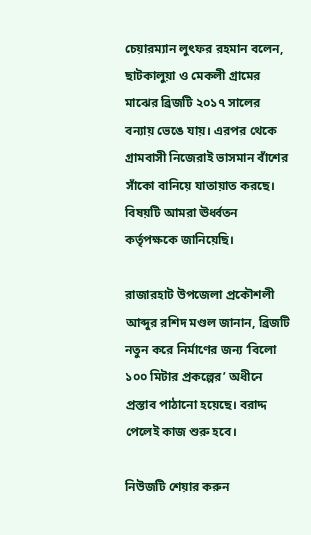চেয়ারম্যান লুৎফর রহমান বলেন, ছাটকালুয়া ও মেকলী গ্রামের মাঝের ব্রিজটি ২০১৭ সালের বন্যায় ভেঙে যায়। এরপর থেকে গ্রামবাসী নিজেরাই ভাসমান বাঁশের সাঁকো বানিয়ে যাতায়াত করছে। বিষয়টি আমরা ঊর্ধ্বতন কর্তৃপক্ষকে জানিয়েছি।

রাজারহাট উপজেলা প্রকৌশলী আব্দুর রশিদ মণ্ডল জানান, ব্রিজটি নতুন করে নির্মাণের জন্য ‘বিলো ১০০ মিটার প্রকল্পের’ অধীনে প্রস্তাব পাঠানো হয়েছে। বরাদ্দ পেলেই কাজ শুরু হবে।

নিউজটি শেয়ার করুন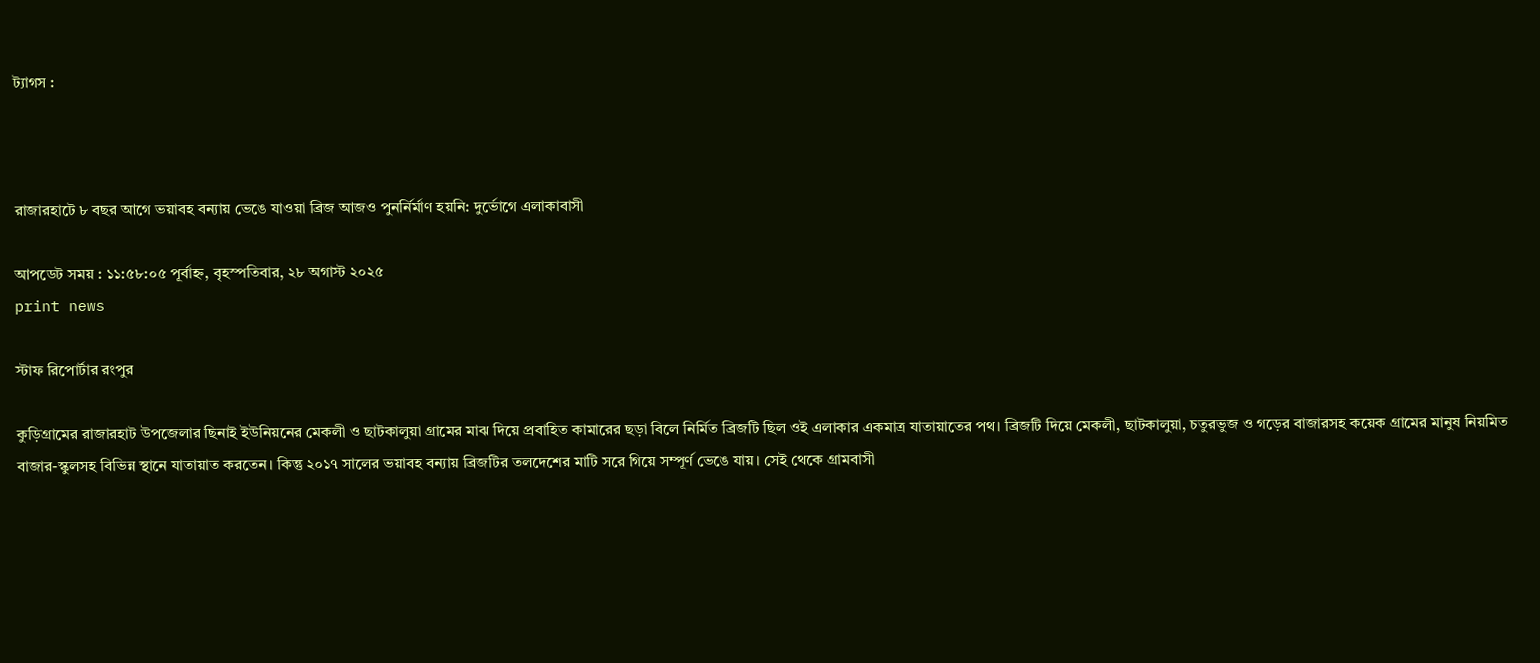ট্যাগস :



রাজারহাটে ৮ বছর আগে ভয়াবহ বন্যায় ভেঙে যাওয়া ব্রিজ আজও পুনর্নির্মাণ হয়নি: দুর্ভোগে এলাকাবাসী

আপডেট সময় : ১১:৫৮:০৫ পূর্বাহ্ন, বৃহস্পতিবার, ২৮ অগাস্ট ২০২৫
print news

স্টাফ রিপোর্টার রংপুর

কুড়িগ্রামের রাজারহাট উপজেলার ছিনাই ইউনিয়নের মেকলী ও ছাটকালুয়া গ্রামের মাঝ দিয়ে প্রবাহিত কামারের ছড়া বিলে নির্মিত ব্রিজটি ছিল ওই এলাকার একমাত্র যাতায়াতের পথ। ব্রিজটি দিয়ে মেকলী, ছাটকালুয়া, চতুরভুজ ও গড়ের বাজারসহ কয়েক গ্রামের মানুষ নিয়মিত বাজার-স্কুলসহ বিভিন্ন স্থানে যাতায়াত করতেন। কিন্তু ২০১৭ সালের ভয়াবহ বন্যায় ব্রিজটির তলদেশের মাটি সরে গিয়ে সম্পূর্ণ ভেঙে যায়। সেই থেকে গ্রামবাসী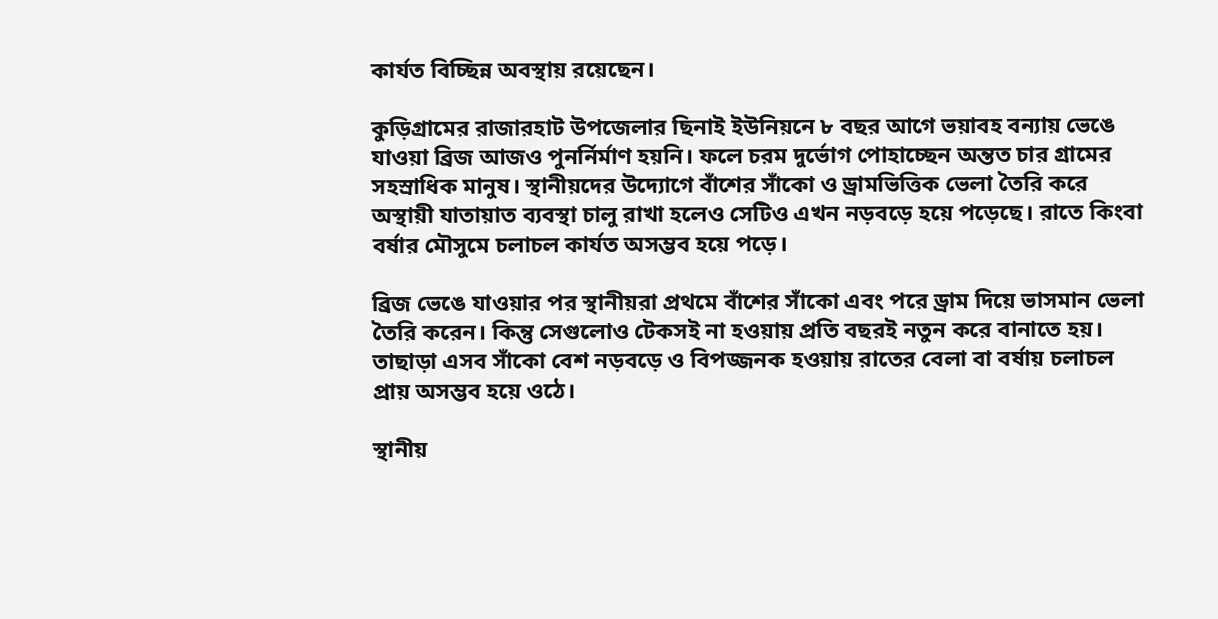কার্যত বিচ্ছিন্ন অবস্থায় রয়েছেন।

কুড়িগ্রামের রাজারহাট উপজেলার ছিনাই ইউনিয়নে ৮ বছর আগে ভয়াবহ বন্যায় ভেঙে যাওয়া ব্রিজ আজও পুনর্নির্মাণ হয়নি। ফলে চরম দুর্ভোগ পোহাচ্ছেন অন্তত চার গ্রামের সহস্রাধিক মানুষ। স্থানীয়দের উদ্যোগে বাঁশের সাঁকো ও ড্রামভিত্তিক ভেলা তৈরি করে অস্থায়ী যাতায়াত ব্যবস্থা চালু রাখা হলেও সেটিও এখন নড়বড়ে হয়ে পড়েছে। রাতে কিংবা বর্ষার মৌসুমে চলাচল কার্যত অসম্ভব হয়ে পড়ে।

ব্রিজ ভেঙে যাওয়ার পর স্থানীয়রা প্রথমে বাঁশের সাঁকো এবং পরে ড্রাম দিয়ে ভাসমান ভেলা তৈরি করেন। কিন্তু সেগুলোও টেকসই না হওয়ায় প্রতি বছরই নতুন করে বানাতে হয়। তাছাড়া এসব সাঁকো বেশ নড়বড়ে ও বিপজ্জনক হওয়ায় রাতের বেলা বা বর্ষায় চলাচল প্রায় অসম্ভব হয়ে ওঠে।

স্থানীয়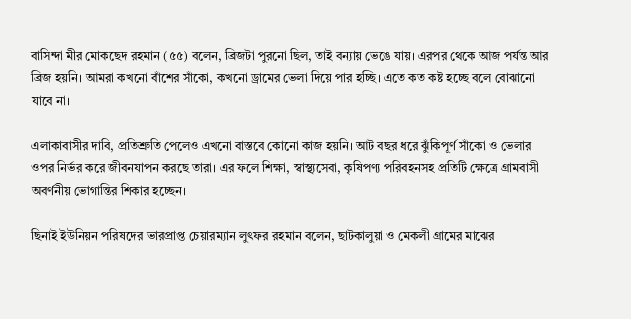বাসিন্দা মীর মোকছেদ রহমান (৫৫) বলেন, ব্রিজটা পুরনো ছিল, তাই বন্যায় ভেঙে যায়। এরপর থেকে আজ পর্যন্ত আর ব্রিজ হয়নি। আমরা কখনো বাঁশের সাঁকো, কখনো ড্রামের ভেলা দিয়ে পার হচ্ছি। এতে কত কষ্ট হচ্ছে বলে বোঝানো যাবে না।

এলাকাবাসীর দাবি, প্রতিশ্রুতি পেলেও এখনো বাস্তবে কোনো কাজ হয়নি। আট বছর ধরে ঝুঁকিপূর্ণ সাঁকো ও ভেলার ওপর নির্ভর করে জীবনযাপন করছে তারা। এর ফলে শিক্ষা, স্বাস্থ্যসেবা, কৃষিপণ্য পরিবহনসহ প্রতিটি ক্ষেত্রে গ্রামবাসী অবর্ণনীয় ভোগান্তির শিকার হচ্ছেন।

ছিনাই ইউনিয়ন পরিষদের ভারপ্রাপ্ত চেয়ারম্যান লুৎফর রহমান বলেন, ছাটকালুয়া ও মেকলী গ্রামের মাঝের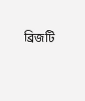ব্রিজটি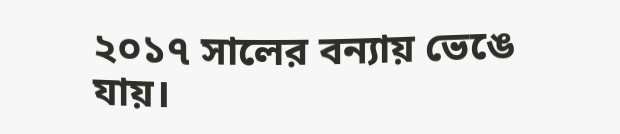২০১৭ সালের বন্যায় ভেঙে যায়।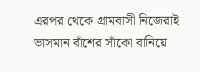এরপর থেকে গ্রামবাসী নিজেরাই ভাসমান বাঁশের সাঁকো বানিয়ে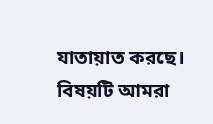যাতায়াত করছে। বিষয়টি আমরা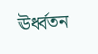ঊর্ধ্বতন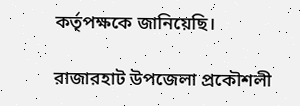কর্তৃপক্ষকে জানিয়েছি।

রাজারহাট উপজেলা প্রকৌশলী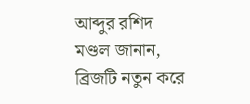আব্দুর রশিদ মণ্ডল জানান, ব্রিজটি নতুন করে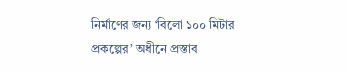নির্মাণের জন্য ‘বিলো ১০০ মিটার প্রকল্পের’ অধীনে প্রস্তাব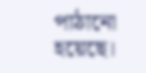পাঠানো হয়েছে।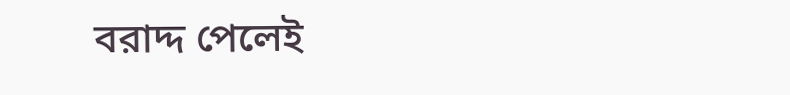বরাদ্দ পেলেই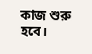কাজ শুরু হবে।